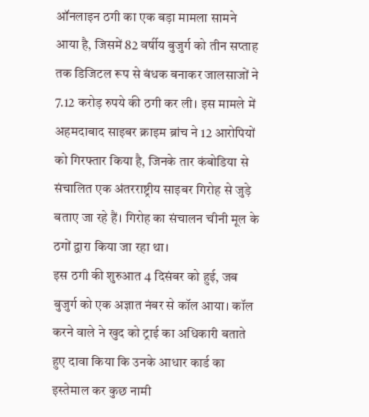ऑनलाइन ठगी का एक बड़ा मामला सामने आया है, जिसमें 82 वर्षीय बुजुर्ग को तीन सप्ताह तक डिजिटल रूप से बंधक बनाकर जालसाजों ने 7.12 करोड़ रुपये की ठगी कर ली। इस मामले में अहमदाबाद साइबर क्राइम ब्रांच ने 12 आरोपियों को गिरफ्तार किया है, जिनके तार कंबोडिया से संचालित एक अंतरराष्ट्रीय साइबर गिरोह से जुड़े बताए जा रहे हैं। गिरोह का संचालन चीनी मूल के ठगों द्वारा किया जा रहा था।
इस ठगी की शुरुआत 4 दिसंबर को हुई, जब बुजुर्ग को एक अज्ञात नंबर से कॉल आया। कॉल करने वाले ने खुद को ट्राई का अधिकारी बताते हुए दावा किया कि उनके आधार कार्ड का इस्तेमाल कर कुछ नामी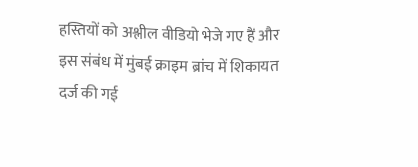हस्तियों को अश्लील वीडियो भेजे गए हैं और इस संबंध में मुंबई क्राइम ब्रांच में शिकायत दर्ज की गई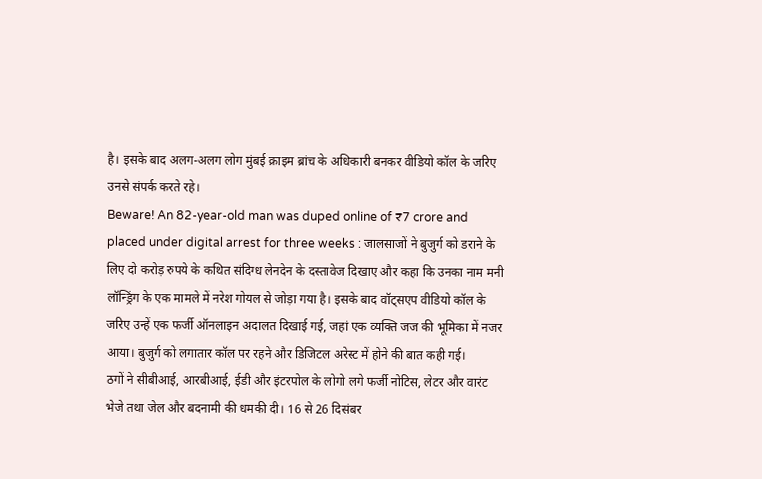है। इसके बाद अलग-अलग लोग मुंबई क्राइम ब्रांच के अधिकारी बनकर वीडियो कॉल के जरिए उनसे संपर्क करते रहे।
Beware! An 82-year-old man was duped online of ₹7 crore and placed under digital arrest for three weeks : जालसाजों ने बुजुर्ग को डराने के लिए दो करोड़ रुपये के कथित संदिग्ध लेनदेन के दस्तावेज दिखाए और कहा कि उनका नाम मनी लॉन्ड्रिंग के एक मामले में नरेश गोयल से जोड़ा गया है। इसके बाद वॉट्सएप वीडियो कॉल के जरिए उन्हें एक फर्जी ऑनलाइन अदालत दिखाई गई, जहां एक व्यक्ति जज की भूमिका में नजर आया। बुजुर्ग को लगातार कॉल पर रहने और डिजिटल अरेस्ट में होने की बात कही गई।
ठगों ने सीबीआई, आरबीआई, ईडी और इंटरपोल के लोगो लगे फर्जी नोटिस, लेटर और वारंट भेजे तथा जेल और बदनामी की धमकी दी। 16 से 26 दिसंबर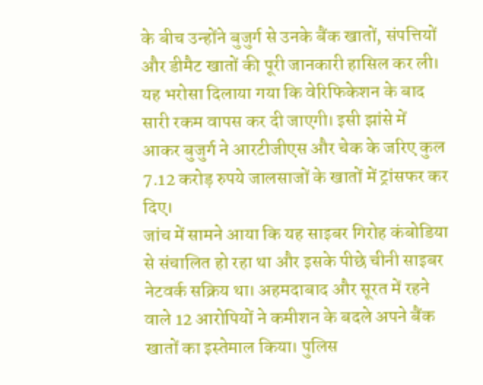के बीच उन्होंने बुजुर्ग से उनके बैंक खातों, संपत्तियों और डीमैट खातों की पूरी जानकारी हासिल कर ली। यह भरोसा दिलाया गया कि वेरिफिकेशन के बाद सारी रकम वापस कर दी जाएगी। इसी झांसे में आकर बुजुर्ग ने आरटीजीएस और चेक के जरिए कुल 7.12 करोड़ रुपये जालसाजों के खातों में ट्रांसफर कर दिए।
जांच में सामने आया कि यह साइबर गिरोह कंबोडिया से संचालित हो रहा था और इसके पीछे चीनी साइबर नेटवर्क सक्रिय था। अहमदाबाद और सूरत में रहने वाले 12 आरोपियों ने कमीशन के बदले अपने बैंक खातों का इस्तेमाल किया। पुलिस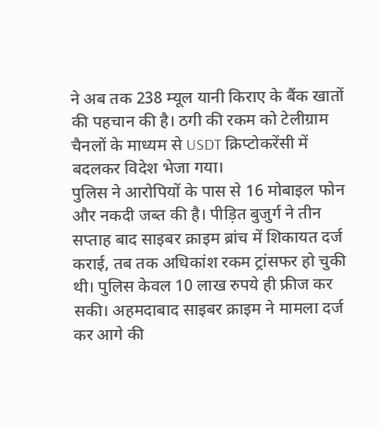ने अब तक 238 म्यूल यानी किराए के बैंक खातों की पहचान की है। ठगी की रकम को टेलीग्राम चैनलों के माध्यम से USDT क्रिप्टोकरेंसी में बदलकर विदेश भेजा गया।
पुलिस ने आरोपियों के पास से 16 मोबाइल फोन और नकदी जब्त की है। पीड़ित बुजुर्ग ने तीन सप्ताह बाद साइबर क्राइम ब्रांच में शिकायत दर्ज कराई, तब तक अधिकांश रकम ट्रांसफर हो चुकी थी। पुलिस केवल 10 लाख रुपये ही फ्रीज कर सकी। अहमदाबाद साइबर क्राइम ने मामला दर्ज कर आगे की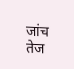जांच तेज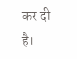कर दी है।